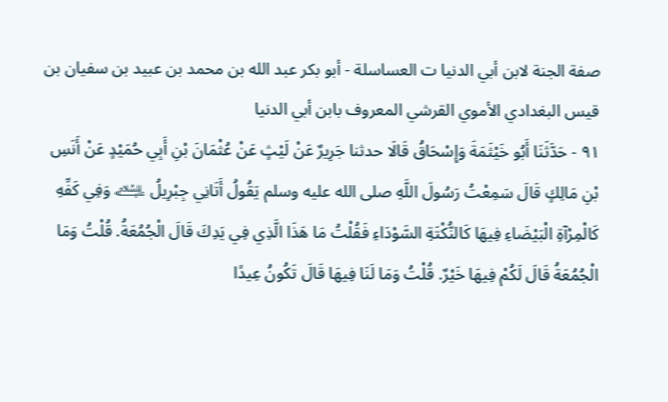صفة الجنة لابن أبي الدنيا ت العساسلة - أبو بكر عبد الله بن محمد بن عبيد بن سفيان بن قيس البغدادي الأموي القرشي المعروف بابن أبي الدنيا
٩١ - حَدَّثَنَا أَبُو خَيْثَمَةَ وَإِسْحَاقُ قَالَا حدثنا جَرِيرٌ عَنْ لَيْثٍ عَنْ عُثْمَانَ بْنِ أَبِي حُمَيْدٍ عَنْ أَنَسِ بْنِ مَالِكٍ قَالَ سَمِعْتُ رَسُولَ اللَّهِ صلى الله عليه وسلم يَقُولُ أَتَانِي جِبْرِيلُ ﵇ وَفِي كَفِّهِ كَالْمِرْآةِ الْبَيْضَاءِ فِيهَا كَالنُّكْتَةِ السَّوْدَاءِ فَقُلْتُ مَا هَذَا الَّذِي فِي يَدِكَ قَالَ الْجُمُعَةُ. قُلْتُ وَمَا الْجُمُعَةُ قَالَ لَكُمْ فِيهَا خَيْرٌ. قُلْتُ وَمَا لَنَا فِيهَا قَالَ تَكُونُ عِيدًا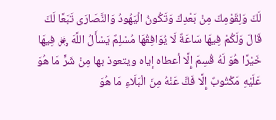لَكَ وَلِقَوْمِكَ مِنْ بَعْدِكَ وَتَكُونُ الْيَهُودُ وَالنَّصَارَى تَبَعًا لَكَ قَالَ وَلَكُمْ فِيهَا سَاعَةٌ لَا يُوَافِقُهَا مُسْلِمٌ يَسْأَلُ اللَّهَ ﷿ فِيهَا خَيْرًا هُوَ لَهُ قُسِمَ إِلَّا أعطاه إياه ويتعوذ بها مِنْ شَرٍّ مَا هُوَ عَلَيْهِ مَكْتُوبٌ إِلَّا فَكَّ عَنْهُ مِنَ الْبَلَاءِ مَا هُوَ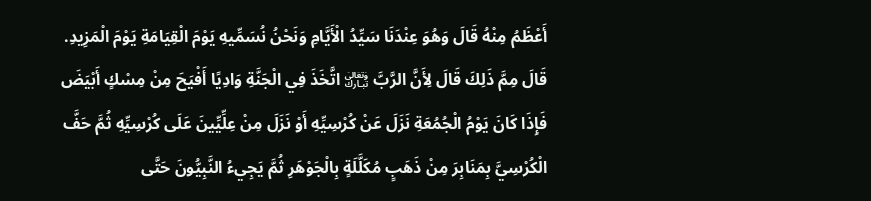أَعْظَمُ مِنْهُ قَالَ وَهُوَ عِنْدَنَا سَيِّدُ الْأَيَّامِ وَنَحْنُ نُسَمِّيهِ يَوْمَ الْقِيَامَةِ يَوْمَ الْمَزِيدِ.
قَالَ مِمَّ ذَلِكَ قَالَ لِأَنَّ الرَّبَّ ﵎ اتَّخَذَ فِي الْجَنَّةِ وَادِيًا أَفْيَحَ مِنْ مِسْكٍ أَبْيَضَ فَإِذَا كَانَ يَوْمُ الْجُمُعَةِ نَزَلَ عَنْ كُرْسِيِّهِ أَوْ نَزَلَ مِنْ عِلِّيِّينَ عَلَى كُرْسِيِّهِ ثُمَّ حَفَّ الْكُرْسِيَّ بِمَنَابِرَ مِنْ ذَهَبٍ مُكَلَّلَةٍ بِالْجَوْهَرِ ثُمَّ يَجِيءُ النَّبِيُّونَ حَتَّى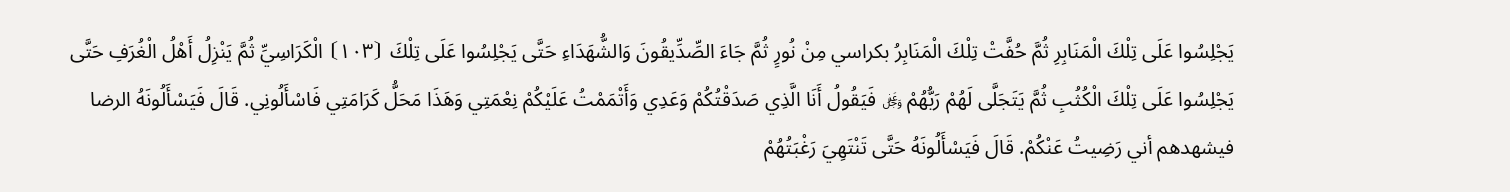يَجْلِسُوا عَلَى تِلْكَ الْمَنَابِرِ ثُمَّ حُفَّتْ تِلْكَ الْمَنَابِرُ بكراسي مِنْ نُورٍ ثُمَّ جَاءَ الصِّدِّيقُونَ وَالشُّهَدَاءِ حَتَّى يَجْلِسُوا عَلَى تِلْكَ ⦗١٠٣⦘ الْكَرَاسِيِّ ثُمَّ يَنْزِلُ أَهْلُ الْغُرَفِ حَتَّى يَجْلِسُوا عَلَى تِلْكَ الْكُثُبِ ثُمَّ يَتَجَلَّى لَهُمْ رَبُّهُمْ ﷿ فَيَقُولُ أَنَا الَّذِي صَدَقْتُكُمْ وَعَدِي وَأَتْمَمْتُ عَلَيْكُمْ نِعْمَتِي وَهَذَا مَحَلُّ كَرَامَتِي فَاسْأَلُونِي. قَالَ فَيَسْأَلُونَهُ الرضا فيشهدهم أني رَضِيتُ عَنْكُمْ. قَالَ فَيَسْأَلُونَهُ حَتَّى تَنْتَهِيَ رَغْبَتُهُمْ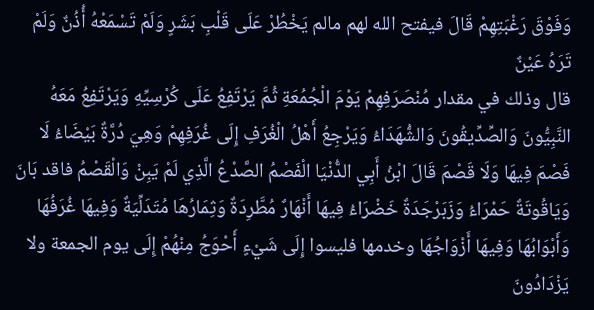وَفَوْقَ رَغْبَتِهِمْ قَالَ فيفتح الله لهم مالم يَخْطُرْ عَلَى قَلْبِ بَشَرٍ وَلَمْ تَسْمَعْهُ أُذُنٌ وَلَمْ تَرَهُ عَيْنٌ
قال وذلك في مقدار مُنْصَرَفِهِمْ يَوْمَ الْجُمُعَةِ ثُمَّ يَرْتَفِعُ عَلَى كُرْسِيِّهِ وَيَرْتَفِعُ مَعَهُ النَّبِيُّونَ وَالصِّدِّيقُونَ وَالشُّهَدَاءُ وَيَرْجِعُ أَهْلُ الْغُرَفِ إِلَى غُرَفِهِمْ وَهِيَ دُرَّةٌ بَيْضَاءُ لَا فَصْمَ فِيهَا وَلَا قَصْمَ قَالَ ابْنُ أَبِي الدُّنْيَا الْفَصْمُ الصَّدْعُ الَّذِي لَمْ يَبِنْ وَالْقَصْمُ فاقد بَانَ وَيَاقُوتَةٌ حَمْرَاءُ وَزَبَرْجَدَةٌ خَضْرَاءُ فِيهَا أَنْهَارٌ مُطَّرِدَةٌ وَثِمَارُهَا مُتَدَلِّيَةٌ وَفِيهَا غُرَفُهَا وَأَبْوَابُهَا وَفِيهَا أَزْوَاجُهَا وخدمها فليسوا إِلَى شَيْءٍ أَحْوَجُ مِنْهُمْ إِلَى يوم الجمعة ولا يَزْدَادُونَ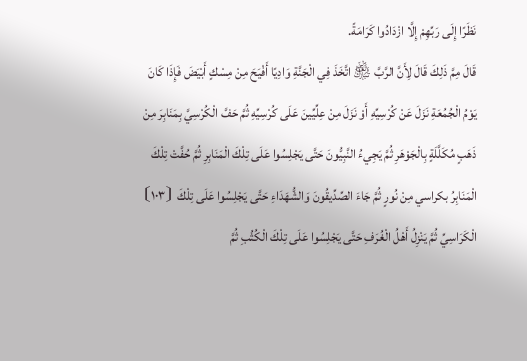نَظَرًا إِلَى رَبِّهِمْ إِلَّا ازْدَادُوا كَرَامَةً.
قَالَ مِمَّ ذَلِكَ قَالَ لِأَنَّ الرَّبَّ ﵎ اتَّخَذَ فِي الْجَنَّةِ وَادِيًا أَفْيَحَ مِنْ مِسْكٍ أَبْيَضَ فَإِذَا كَانَ يَوْمُ الْجُمُعَةِ نَزَلَ عَنْ كُرْسِيِّهِ أَوْ نَزَلَ مِنْ عِلِّيِّينَ عَلَى كُرْسِيِّهِ ثُمَّ حَفَّ الْكُرْسِيَّ بِمَنَابِرَ مِنْ ذَهَبٍ مُكَلَّلَةٍ بِالْجَوْهَرِ ثُمَّ يَجِيءُ النَّبِيُّونَ حَتَّى يَجْلِسُوا عَلَى تِلْكَ الْمَنَابِرِ ثُمَّ حُفَّتْ تِلْكَ الْمَنَابِرُ بكراسي مِنْ نُورٍ ثُمَّ جَاءَ الصِّدِّيقُونَ وَالشُّهَدَاءِ حَتَّى يَجْلِسُوا عَلَى تِلْكَ ⦗١٠٣⦘ الْكَرَاسِيِّ ثُمَّ يَنْزِلُ أَهْلُ الْغُرَفِ حَتَّى يَجْلِسُوا عَلَى تِلْكَ الْكُثُبِ ثُمَّ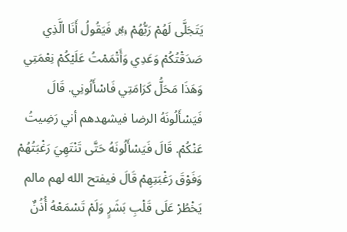يَتَجَلَّى لَهُمْ رَبُّهُمْ ﷿ فَيَقُولُ أَنَا الَّذِي صَدَقْتُكُمْ وَعَدِي وَأَتْمَمْتُ عَلَيْكُمْ نِعْمَتِي وَهَذَا مَحَلُّ كَرَامَتِي فَاسْأَلُونِي. قَالَ فَيَسْأَلُونَهُ الرضا فيشهدهم أني رَضِيتُ عَنْكُمْ. قَالَ فَيَسْأَلُونَهُ حَتَّى تَنْتَهِيَ رَغْبَتُهُمْ وَفَوْقَ رَغْبَتِهِمْ قَالَ فيفتح الله لهم مالم يَخْطُرْ عَلَى قَلْبِ بَشَرٍ وَلَمْ تَسْمَعْهُ أُذُنٌ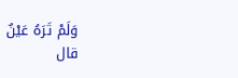وَلَمْ تَرَهُ عَيْنٌ
قال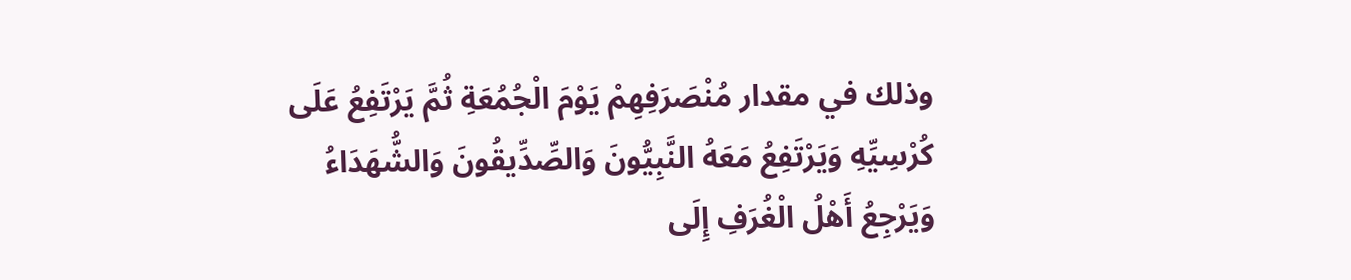وذلك في مقدار مُنْصَرَفِهِمْ يَوْمَ الْجُمُعَةِ ثُمَّ يَرْتَفِعُ عَلَى كُرْسِيِّهِ وَيَرْتَفِعُ مَعَهُ النَّبِيُّونَ وَالصِّدِّيقُونَ وَالشُّهَدَاءُ وَيَرْجِعُ أَهْلُ الْغُرَفِ إِلَى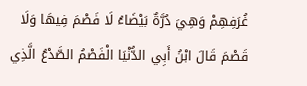غُرَفِهِمْ وَهِيَ دُرَّةٌ بَيْضَاءُ لَا فَصْمَ فِيهَا وَلَا قَصْمَ قَالَ ابْنُ أَبِي الدُّنْيَا الْفَصْمُ الصَّدْعُ الَّذِي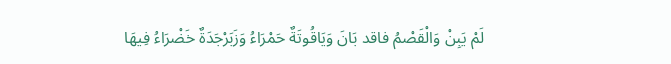لَمْ يَبِنْ وَالْقَصْمُ فاقد بَانَ وَيَاقُوتَةٌ حَمْرَاءُ وَزَبَرْجَدَةٌ خَضْرَاءُ فِيهَا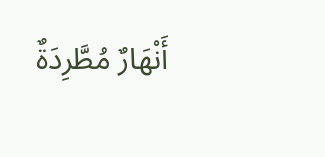أَنْهَارٌ مُطَّرِدَةٌ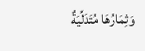وَثِمَارُهَا مُتَدَلِّيَةٌ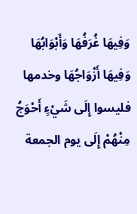وَفِيهَا غُرَفُهَا وَأَبْوَابُهَا وَفِيهَا أَزْوَاجُهَا وخدمها فليسوا إِلَى شَيْءٍ أَحْوَجُ مِنْهُمْ إِلَى يوم الجمعة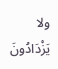ولا يَزْدَادُونَ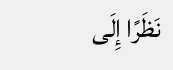نَظَرًا إِلَى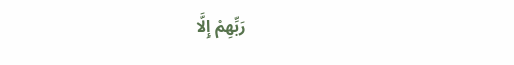رَبِّهِمْ إِلَّا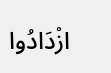ازْدَادُوا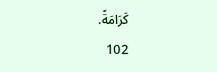كَرَامَةً.
102